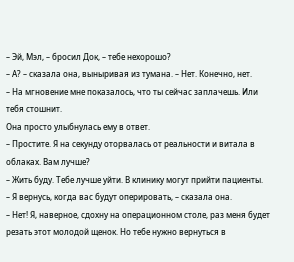– Эй, Мэл, – бросил Док, – тебе нехорошо?
– А? – сказала она, выныривая из тумана. – Нет. Конечно, нет.
– На мгновение мне показалось, что ты сейчас заплачешь. Или тебя стошнит.
Она просто улыбнулась ему в ответ.
– Простите. Я на секунду оторвалась от реальности и витала в облаках. Вам лучше?
– Жить буду. Тебе лучше уйти. В клинику могут прийти пациенты.
– Я вернусь, когда вас будут оперировать, – сказала она.
– Нет! Я, наверное, сдохну на операционном столе, раз меня будет резать этот молодой щенок. Но тебе нужно вернуться в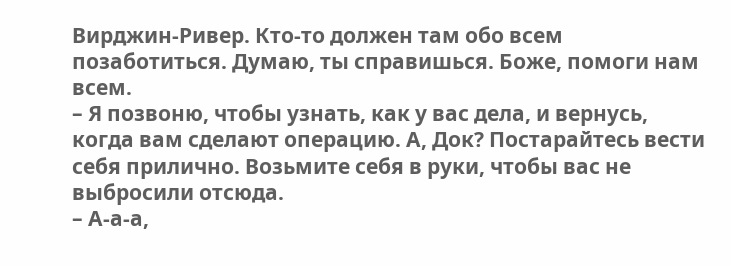Вирджин-Ривер. Кто-то должен там обо всем позаботиться. Думаю, ты справишься. Боже, помоги нам всем.
– Я позвоню, чтобы узнать, как у вас дела, и вернусь, когда вам сделают операцию. А, Док? Постарайтесь вести себя прилично. Возьмите себя в руки, чтобы вас не выбросили отсюда.
– А-а-а,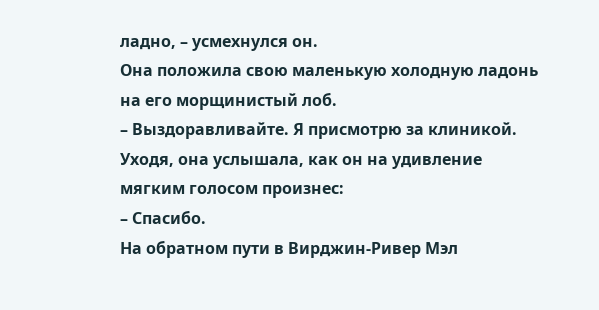ладно, – усмехнулся он.
Она положила свою маленькую холодную ладонь на его морщинистый лоб.
– Выздоравливайте. Я присмотрю за клиникой.
Уходя, она услышала, как он на удивление мягким голосом произнес:
– Спасибо.
На обратном пути в Вирджин-Ривер Мэл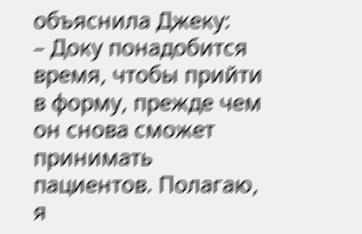объяснила Джеку:
– Доку понадобится время, чтобы прийти в форму, прежде чем он снова сможет принимать пациентов. Полагаю, я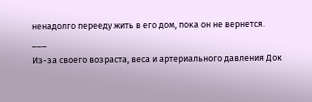ненадолго перееду жить в его дом, пока он не вернется.
___
Из-за своего возраста, веса и артериального давления Док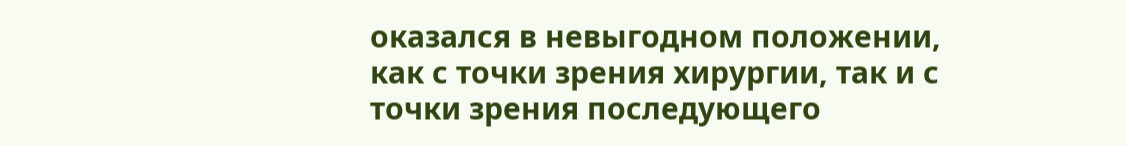оказался в невыгодном положении, как с точки зрения хирургии, так и с точки зрения последующего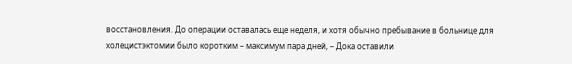восстановления. До операции оставалась еще неделя, и хотя обычно пребывание в больнице для холецистэктомии было коротким – максимум пара дней, – Дока оставили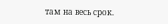там на весь срок.